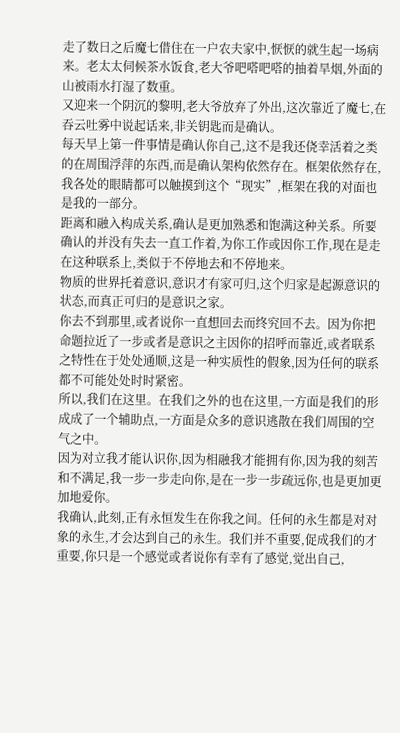走了数日之后魔七借住在一户农夫家中,恹恹的就生起一场病来。老太太伺候茶水饭食,老大爷吧嗒吧嗒的抽着旱烟,外面的山被雨水打湿了数重。
又迎来一个阴沉的黎明,老大爷放弃了外出,这次靠近了魔七,在吞云吐雾中说起话来,非关钥匙而是确认。
每天早上第一件事情是确认你自己,这不是我还侥幸活着之类的在周围浮萍的东西,而是确认架构依然存在。框架依然存在,我各处的眼睛都可以触摸到这个“现实”,框架在我的对面也是我的一部分。
距离和融入构成关系,确认是更加熟悉和饱满这种关系。所要确认的并没有失去一直工作着,为你工作或因你工作,现在是走在这种联系上,类似于不停地去和不停地来。
物质的世界托着意识,意识才有家可归,这个归家是起源意识的状态,而真正可归的是意识之家。
你去不到那里,或者说你一直想回去而终究回不去。因为你把命题拉近了一步或者是意识之主因你的招呼而靠近,或者联系之特性在于处处通顺,这是一种实质性的假象,因为任何的联系都不可能处处时时紧密。
所以,我们在这里。在我们之外的也在这里,一方面是我们的形成成了一个辅助点,一方面是众多的意识逃散在我们周围的空气之中。
因为对立我才能认识你,因为相融我才能拥有你,因为我的刻苦和不满足,我一步一步走向你,是在一步一步疏远你,也是更加更加地爱你。
我确认,此刻,正有永恒发生在你我之间。任何的永生都是对对象的永生,才会达到自己的永生。我们并不重要,促成我们的才重要,你只是一个感觉或者说你有幸有了感觉,觉出自己,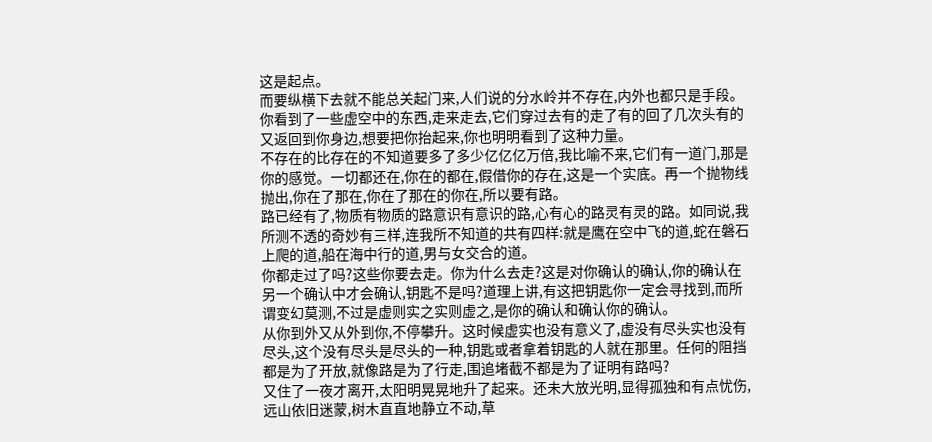这是起点。
而要纵横下去就不能总关起门来,人们说的分水岭并不存在,内外也都只是手段。你看到了一些虚空中的东西,走来走去,它们穿过去有的走了有的回了几次头有的又返回到你身边,想要把你抬起来,你也明明看到了这种力量。
不存在的比存在的不知道要多了多少亿亿亿万倍,我比喻不来,它们有一道门,那是你的感觉。一切都还在,你在的都在,假借你的存在,这是一个实底。再一个抛物线抛出,你在了那在,你在了那在的你在,所以要有路。
路已经有了,物质有物质的路意识有意识的路,心有心的路灵有灵的路。如同说,我所测不透的奇妙有三样,连我所不知道的共有四样:就是鹰在空中飞的道,蛇在磐石上爬的道,船在海中行的道,男与女交合的道。
你都走过了吗?这些你要去走。你为什么去走?这是对你确认的确认,你的确认在另一个确认中才会确认,钥匙不是吗?道理上讲,有这把钥匙你一定会寻找到,而所谓变幻莫测,不过是虚则实之实则虚之,是你的确认和确认你的确认。
从你到外又从外到你,不停攀升。这时候虚实也没有意义了,虚没有尽头实也没有尽头,这个没有尽头是尽头的一种,钥匙或者拿着钥匙的人就在那里。任何的阻挡都是为了开放,就像路是为了行走,围追堵截不都是为了证明有路吗?
又住了一夜才离开,太阳明晃晃地升了起来。还未大放光明,显得孤独和有点忧伤,远山依旧迷蒙,树木直直地静立不动,草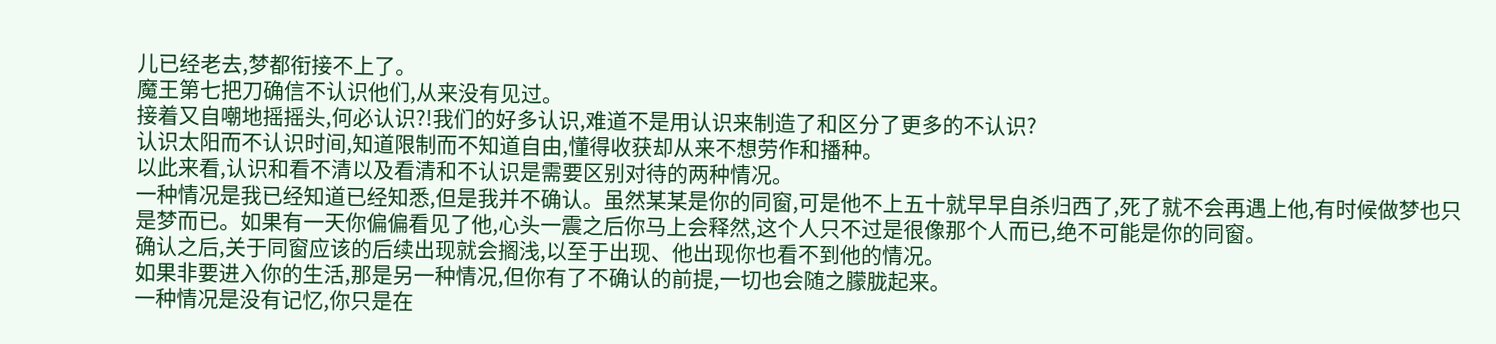儿已经老去,梦都衔接不上了。
魔王第七把刀确信不认识他们,从来没有见过。
接着又自嘲地摇摇头,何必认识?!我们的好多认识,难道不是用认识来制造了和区分了更多的不认识?
认识太阳而不认识时间,知道限制而不知道自由,懂得收获却从来不想劳作和播种。
以此来看,认识和看不清以及看清和不认识是需要区别对待的两种情况。
一种情况是我已经知道已经知悉,但是我并不确认。虽然某某是你的同窗,可是他不上五十就早早自杀归西了,死了就不会再遇上他,有时候做梦也只是梦而已。如果有一天你偏偏看见了他,心头一震之后你马上会释然,这个人只不过是很像那个人而已,绝不可能是你的同窗。
确认之后,关于同窗应该的后续出现就会搁浅,以至于出现、他出现你也看不到他的情况。
如果非要进入你的生活,那是另一种情况,但你有了不确认的前提,一切也会随之朦胧起来。
一种情况是没有记忆,你只是在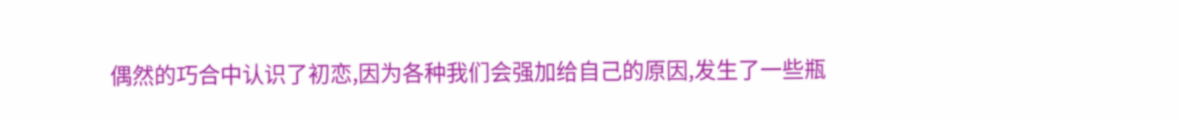偶然的巧合中认识了初恋,因为各种我们会强加给自己的原因,发生了一些瓶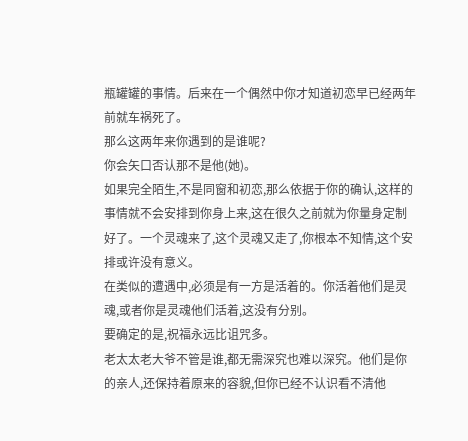瓶罐罐的事情。后来在一个偶然中你才知道初恋早已经两年前就车祸死了。
那么这两年来你遇到的是谁呢?
你会矢口否认那不是他(她)。
如果完全陌生,不是同窗和初恋,那么依据于你的确认,这样的事情就不会安排到你身上来,这在很久之前就为你量身定制好了。一个灵魂来了,这个灵魂又走了,你根本不知情,这个安排或许没有意义。
在类似的遭遇中,必须是有一方是活着的。你活着他们是灵魂,或者你是灵魂他们活着,这没有分别。
要确定的是,祝福永远比诅咒多。
老太太老大爷不管是谁,都无需深究也难以深究。他们是你的亲人,还保持着原来的容貌,但你已经不认识看不清他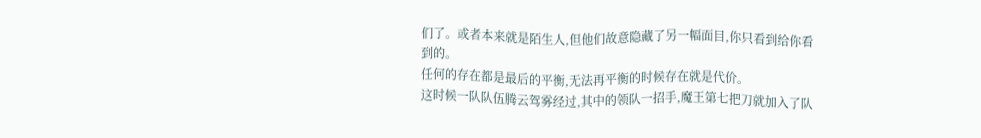们了。或者本来就是陌生人,但他们故意隐藏了另一幅面目,你只看到给你看到的。
任何的存在都是最后的平衡,无法再平衡的时候存在就是代价。
这时候一队队伍腾云驾雾经过,其中的领队一招手,魔王第七把刀就加入了队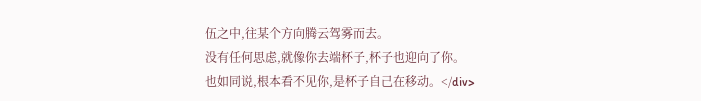伍之中,往某个方向腾云驾雾而去。
没有任何思虑,就像你去端杯子,杯子也迎向了你。
也如同说,根本看不见你,是杯子自己在移动。</div>